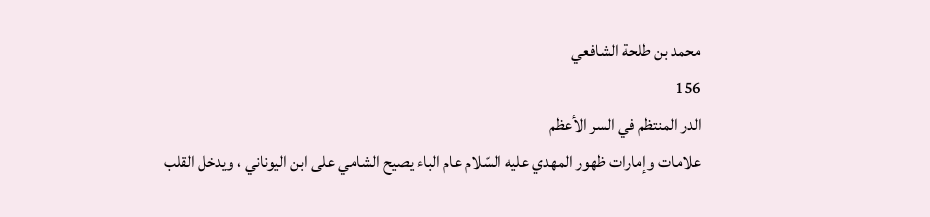محمد بن طلحة الشافعي
156
الدر المنتظم في السر الأعظم
علامات وإمارات ظهور المهدي عليه السّلام عام الباء يصيح الشامي على ابن اليوناني ، ويدخل القلب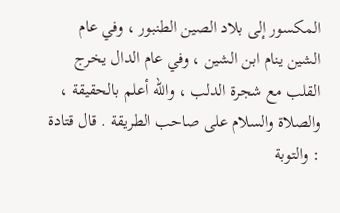المكسور إلى بلاد الصين الطنبور ، وفي عام الشين ينام ابن الشين ، وفي عام الدال يخرج القلب مع شجرة الدلب ، واللّه أعلم بالحقيقة ، والصلاة والسلام على صاحب الطريقة . قال قتادة : والتوبة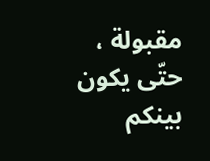مقبولة ، حتّى يكون بينكم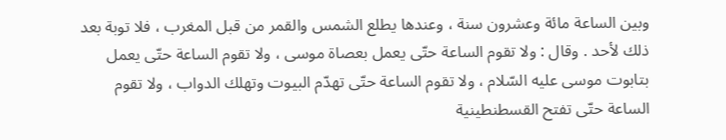وبين الساعة مائة وعشرون سنة ، وعندها يطلع الشمس والقمر من قبل المغرب ، فلا توبة بعد ذلك لأحد . وقال : ولا تقوم الساعة حتّى يعمل بعصاة موسى ، ولا تقوم الساعة حتّى يعمل بتابوت موسى عليه السّلام ، ولا تقوم الساعة حتّى تهدّم البيوت وتهلك الدواب ، ولا تقوم الساعة حتّى تفتح القسطنطينية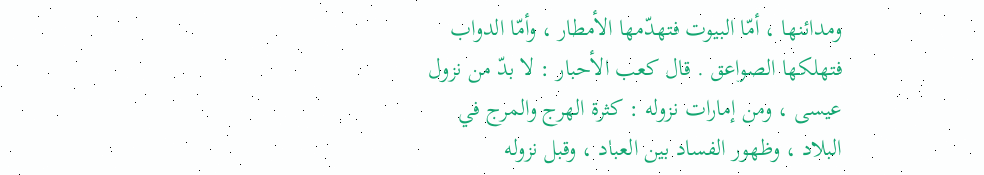ومدائنها ، أمّا البيوت فتهدّمها الأمطار ، وأمّا الدواب فتهلكها الصواعق . قال كعب الأحبار : لا بدّ من نزول عيسى ، ومن إمارات نزوله : كثرة الهرج والمرج في البلاد ، وظهور الفساد بين العباد ، وقبل نزوله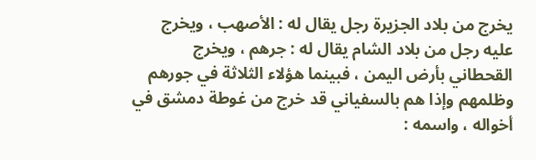يخرج من بلاد الجزيرة رجل يقال له : الأصهب ، ويخرج عليه رجل من بلاد الشام يقال له : جرهم ، ويخرج القحطاني بأرض اليمن ، فبينما هؤلاء الثلاثة في جورهم وظلمهم وإذا هم بالسفياني قد خرج من غوطة دمشق في أخواله ، واسمه :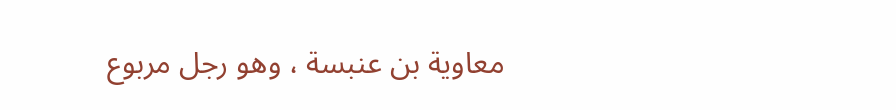معاوية بن عنبسة ، وهو رجل مربوع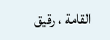القامة ، رقيق